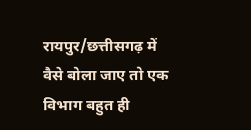रायपुर/छत्तीसगढ़ में वैसे बोला जाए तो एक विभाग बहुत ही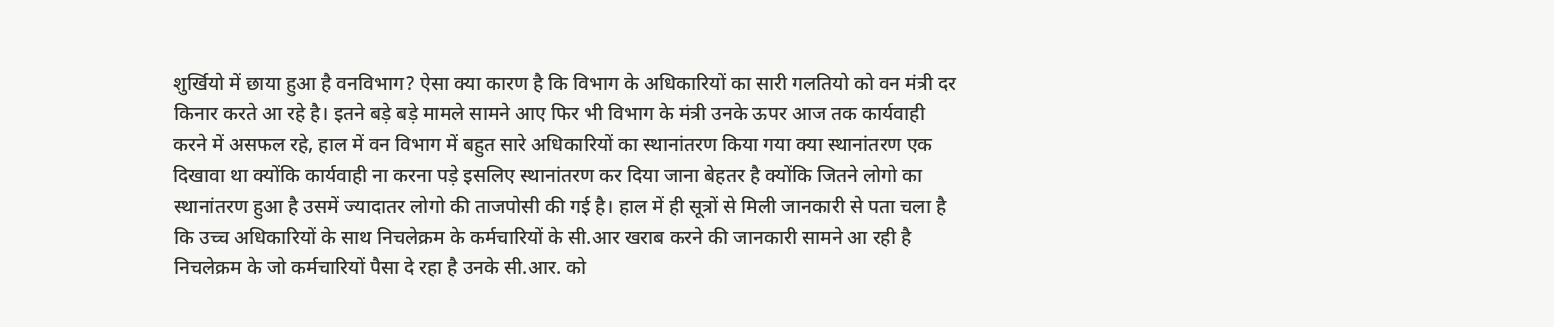शुर्खियो में छाया हुआ है वनविभाग? ऐसा क्या कारण है कि विभाग के अधिकारियों का सारी गलतियो को वन मंत्री दर किनार करते आ रहे है। इतने बड़े बड़े मामले सामने आए फिर भी विभाग के मंत्री उनके ऊपर आज तक कार्यवाही करने में असफल रहे, हाल में वन विभाग में बहुत सारे अधिकारियों का स्थानांतरण किया गया क्या स्थानांतरण एक दिखावा था क्योंकि कार्यवाही ना करना पड़े इसलिए स्थानांतरण कर दिया जाना बेहतर है क्योंकि जितने लोगो का स्थानांतरण हुआ है उसमें ज्यादातर लोगो की ताजपोसी की गई है। हाल में ही सूत्रों से मिली जानकारी से पता चला है कि उच्च अधिकारियों के साथ निचलेक्रम के कर्मचारियों के सी.आर खराब करने की जानकारी सामने आ रही है निचलेक्रम के जो कर्मचारियों पैसा दे रहा है उनके सी.आर. को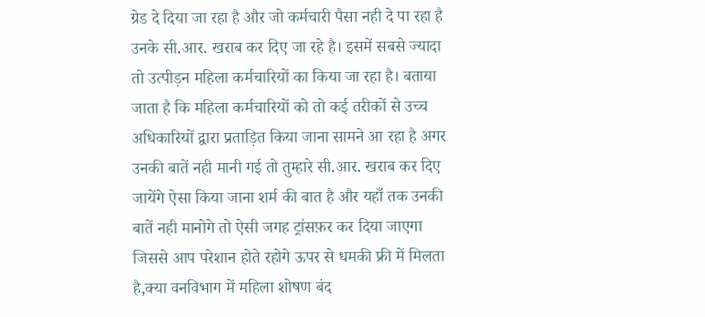ग्रेड दे दिया जा रहा है और जो कर्मचारी पैसा नही दे पा रहा है उनके सी.आर. खराब कर दिए जा रहे है। इसमें सबसे ज्यादा तो उत्पीड़न महिला कर्मचारियों का किया जा रहा है। बताया जाता है कि महिला कर्मचारियों को तो कई तरीकों से उच्च अधिकारियों द्वारा प्रताड़ित किया जाना सामने आ रहा है अगर उनकी बातें नही मानी गई तो तुम्हारे सी.आर. खराब कर दिए जायेंगे ऐसा किया जाना शर्म की बात है और यहाँ तक उनकी बातें नही मानोगे तो ऐसी जगह ट्रांसफ़र कर दिया जाएगा जिससे आप परेशान होते रहोगे ऊपर से धमकी फ्री में मिलता है,क्या वनविभाग में महिला शोषण बंद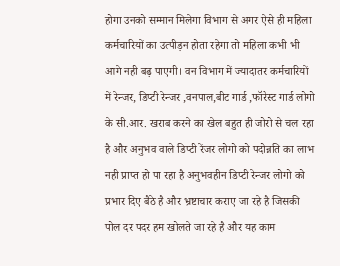होगा उनको सम्मान मिलेगा विभाग से अगर ऐसे ही महिला कर्मचारियों का उत्पीड़न होता रहेगा तो महिला कभी भी आगे नही बढ़ पाएगी। वन विभाग में ज्यादातर कर्मचारियों में रेन्जर, डिप्टी रेन्जर ,वनपाल,बीट गार्ड ,फॉरेस्ट गार्ड लोगो के सी.आर. खराब करने का खेल बहुत ही जोरो से चल रहा है और अनुभव वाले डिप्टी रेंजर लोगो को पदोन्नति का लाभ नही प्राप्त हो पा रहा है अनुभवहीन डिप्टी रेन्जर लोगो को प्रभार दिए बैठे है और भ्रष्टाचार कराए जा रहे है जिसकी पोल दर पदर हम खोलते जा रहे है और यह काम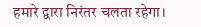हमारे द्वारा निरंतर चलता रहेगा।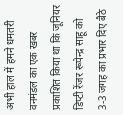अभी हाल में हमने धमतरी वनमंडल का एक खबर प्रकाशित किया था कि जूनियर डिप्टी रेंजर रूपेन्द्र साहू को 3-3 जगह का प्रभार दिए बैठे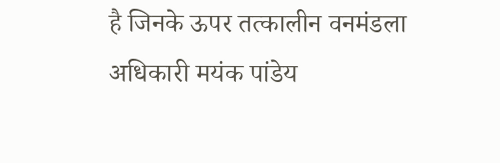है जिनके ऊपर तत्कालीन वनमंडला अधिकारी मयंक पांडेय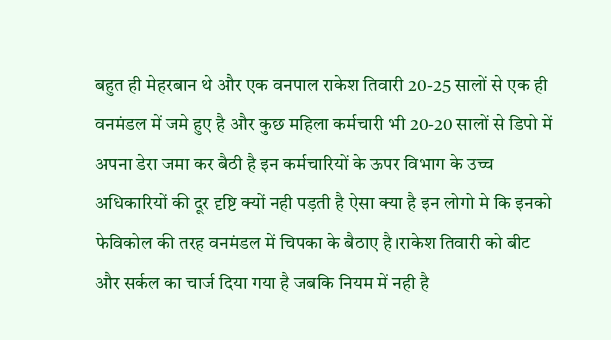बहुत ही मेहरबान थे और एक वनपाल राकेश तिवारी 20-25 सालों से एक ही वनमंडल में जमे हुए है और कुछ महिला कर्मचारी भी 20-20 सालों से डिपो में अपना डेरा जमा कर बैठी है इन कर्मचारियों के ऊपर विभाग के उच्च अधिकारियों की दूर दृष्टि क्यों नही पड़ती है ऐसा क्या है इन लोगो मे कि इनको फेविकोल की तरह वनमंडल में चिपका के बैठाए है।राकेश तिवारी को बीट और सर्कल का चार्ज दिया गया है जबकि नियम में नही है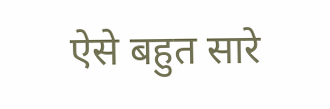ऐसे बहुत सारे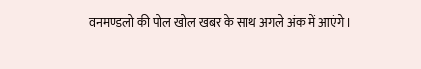वनमण्डलो की पोल खोल खबर के साथ अगले अंक में आएंगे।